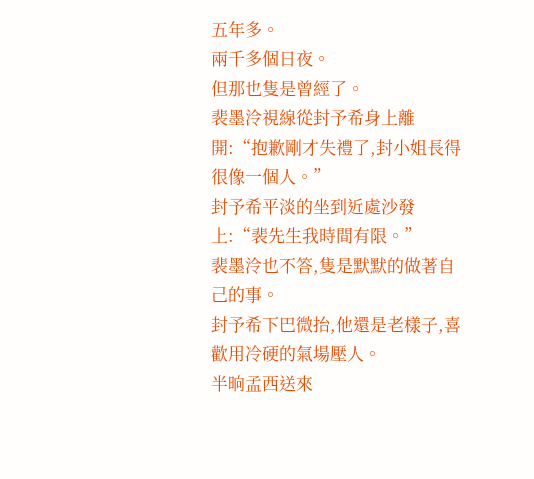五年多。
兩千多個日夜。
但那也隻是曾經了。
裴墨泠視線從封予希身上離開:“抱歉剛才失禮了,封小姐長得很像一個人。”
封予希平淡的坐到近處沙發上:“裴先生我時間有限。”
裴墨泠也不答,隻是默默的做著自己的事。
封予希下巴微抬,他還是老樣子,喜歡用冷硬的氣場壓人。
半晌孟西送來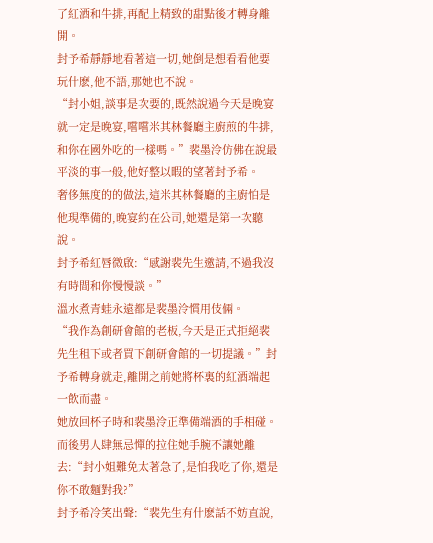了紅酒和牛排,再配上精致的甜點後才轉身離開。
封予希靜靜地看著這一切,她倒是想看看他要玩什麽,他不語,那她也不說。
“封小姐,談事是次要的,既然說過今天是晚宴就一定是晚宴,嚐嚐米其林餐廳主廚煎的牛排,和你在國外吃的一樣嗎。”裴墨泠仿佛在說最平淡的事一般,他好整以暇的望著封予希。
奢侈無度的的做法,這米其林餐廳的主廚怕是他現準備的,晚宴約在公司,她還是第一次聽說。
封予希紅唇微啟:“感謝裴先生邀請,不過我沒有時間和你慢慢談。”
溫水煮青蛙永遠都是裴墨泠慣用伎倆。
“我作為創研會館的老板,今天是正式拒絕裴先生租下或者買下創研會館的一切提議。”封予希轉身就走,離開之前她將杯裏的紅酒端起一飲而盡。
她放回杯子時和裴墨泠正準備端酒的手相碰。
而後男人肆無忌憚的拉住她手腕不讓她離去:“封小姐難免太著急了,是怕我吃了你,還是你不敢麵對我?”
封予希冷笑出聲:“裴先生有什麽話不妨直說,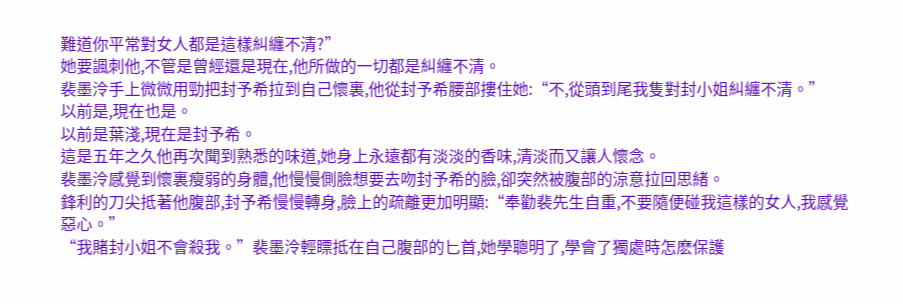難道你平常對女人都是這樣糾纏不清?”
她要諷刺他,不管是曾經還是現在,他所做的一切都是糾纏不清。
裴墨泠手上微微用勁把封予希拉到自己懷裏,他從封予希腰部摟住她:“不,從頭到尾我隻對封小姐糾纏不清。”
以前是,現在也是。
以前是葉淺,現在是封予希。
這是五年之久他再次聞到熟悉的味道,她身上永遠都有淡淡的香味,清淡而又讓人懷念。
裴墨泠感覺到懷裏瘦弱的身體,他慢慢側臉想要去吻封予希的臉,卻突然被腹部的涼意拉回思緒。
鋒利的刀尖抵著他腹部,封予希慢慢轉身,臉上的疏離更加明顯:“奉勸裴先生自重,不要隨便碰我這樣的女人,我感覺惡心。”
“我賭封小姐不會殺我。”裴墨泠輕瞟抵在自己腹部的匕首,她學聰明了,學會了獨處時怎麽保護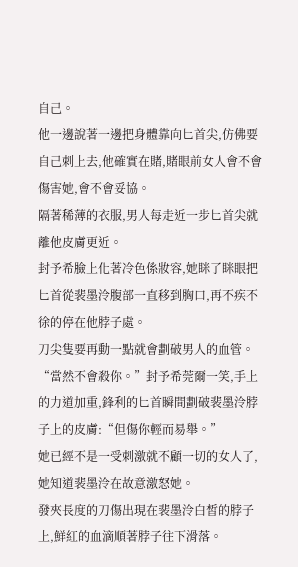自己。
他一邊說著一邊把身體靠向匕首尖,仿佛要自己刺上去,他確實在賭,賭眼前女人會不會傷害她,會不會妥協。
隔著稀薄的衣服,男人每走近一步匕首尖就離他皮膚更近。
封予希臉上化著冷色係妝容,她眯了眯眼把匕首從裴墨泠腹部一直移到胸口,再不疾不徐的停在他脖子處。
刀尖隻要再動一點就會劃破男人的血管。
“當然不會殺你。”封予希莞爾一笑,手上的力道加重,鋒利的匕首瞬間劃破裴墨泠脖子上的皮膚:“但傷你輕而易舉。”
她已經不是一受刺激就不顧一切的女人了,她知道裴墨泠在故意激怒她。
發夾長度的刀傷出現在裴墨泠白皙的脖子上,鮮紅的血滴順著脖子往下滑落。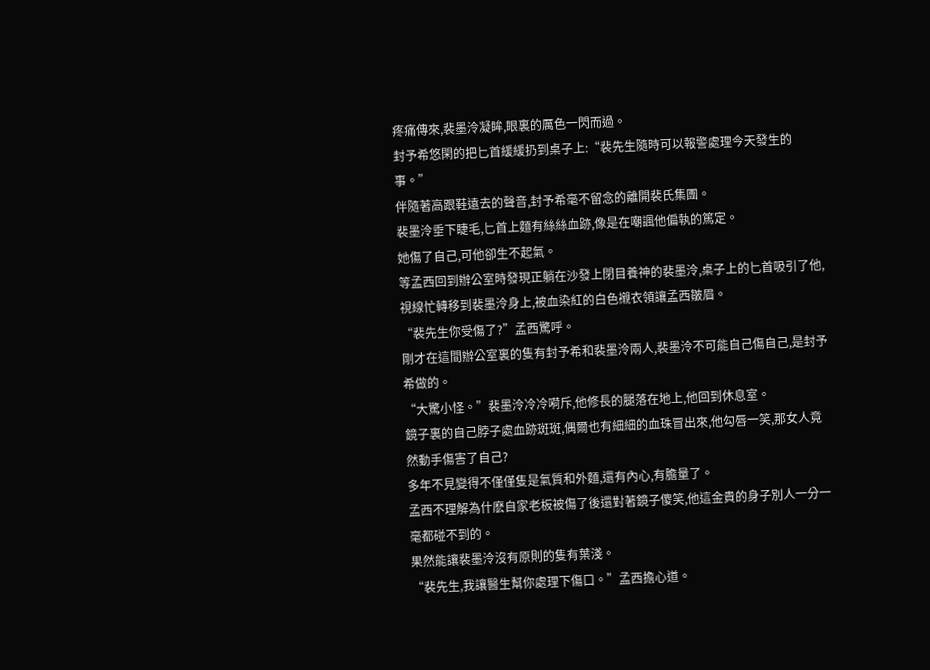疼痛傳來,裴墨泠凝眸,眼裏的厲色一閃而過。
封予希悠閑的把匕首緩緩扔到桌子上:“裴先生隨時可以報警處理今天發生的事。”
伴隨著高跟鞋遠去的聲音,封予希毫不留念的離開裴氏集團。
裴墨泠垂下睫毛,匕首上麵有絲絲血跡,像是在嘲諷他偏執的篤定。
她傷了自己,可他卻生不起氣。
等孟西回到辦公室時發現正躺在沙發上閉目養神的裴墨泠,桌子上的匕首吸引了他,視線忙轉移到裴墨泠身上,被血染紅的白色襯衣領讓孟西皺眉。
“裴先生你受傷了?”孟西驚呼。
剛才在這間辦公室裏的隻有封予希和裴墨泠兩人,裴墨泠不可能自己傷自己,是封予希做的。
“大驚小怪。”裴墨泠冷冷嗬斥,他修長的腿落在地上,他回到休息室。
鏡子裏的自己脖子處血跡斑斑,偶爾也有細細的血珠冒出來,他勾唇一笑,那女人竟然動手傷害了自己?
多年不見變得不僅僅隻是氣質和外麵,還有內心,有膽量了。
孟西不理解為什麽自家老板被傷了後還對著鏡子傻笑,他這金貴的身子別人一分一毫都碰不到的。
果然能讓裴墨泠沒有原則的隻有葉淺。
“裴先生,我讓醫生幫你處理下傷口。”孟西擔心道。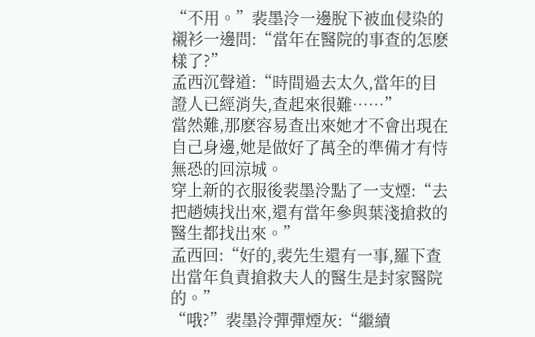“不用。”裴墨泠一邊脫下被血侵染的襯衫一邊問:“當年在醫院的事查的怎麽樣了?”
孟西沉聲道:“時間過去太久,當年的目證人已經消失,查起來很難……”
當然難,那麽容易查出來她才不會出現在自己身邊,她是做好了萬全的準備才有恃無恐的回涼城。
穿上新的衣服後裴墨泠點了一支煙:“去把趙姨找出來,還有當年參與葉淺搶救的醫生都找出來。”
孟西回:“好的,裴先生還有一事,羅下查出當年負責搶救夫人的醫生是封家醫院的。”
“哦?”裴墨泠彈彈煙灰:“繼續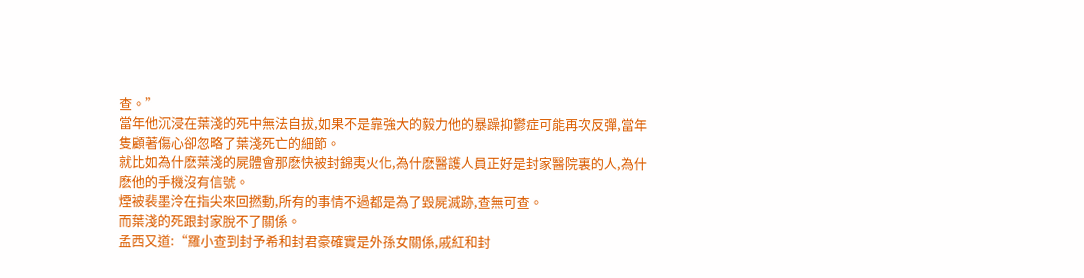查。”
當年他沉浸在葉淺的死中無法自拔,如果不是靠強大的毅力他的暴躁抑鬱症可能再次反彈,當年隻顧著傷心卻忽略了葉淺死亡的細節。
就比如為什麽葉淺的屍體會那麽快被封錦夷火化,為什麽醫護人員正好是封家醫院裏的人,為什麽他的手機沒有信號。
煙被裴墨泠在指尖來回撚動,所有的事情不過都是為了毀屍滅跡,查無可查。
而葉淺的死跟封家脫不了關係。
孟西又道:“羅小查到封予希和封君豪確實是外孫女關係,戚紅和封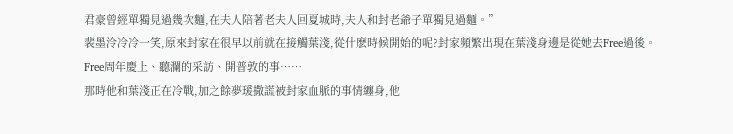君豪曾經單獨見過幾次麵,在夫人陪著老夫人回夏城時,夫人和封老爺子單獨見過麵。”
裴墨泠冷冷一笑,原來封家在很早以前就在接觸葉淺,從什麽時候開始的呢?封家頻繁出現在葉淺身邊是從她去Free過後。
Free周年慶上、聽瀾的采訪、開普敦的事……
那時他和葉淺正在冷戰,加之餘夢瑗撒謊被封家血脈的事情纏身,他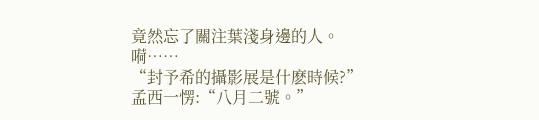竟然忘了關注葉淺身邊的人。
嗬……
“封予希的攝影展是什麽時候?”
孟西一愣:“八月二號。”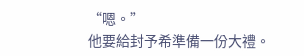“嗯。”
他要給封予希準備一份大禮。